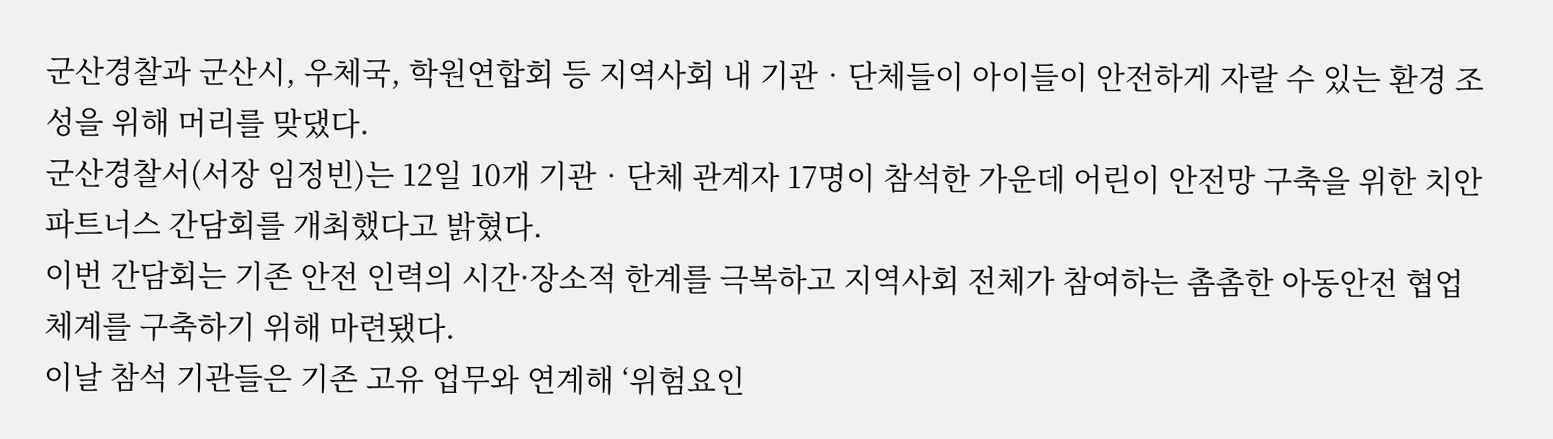군산경찰과 군산시, 우체국, 학원연합회 등 지역사회 내 기관‧단체들이 아이들이 안전하게 자랄 수 있는 환경 조성을 위해 머리를 맞댔다.
군산경찰서(서장 임정빈)는 12일 10개 기관‧단체 관계자 17명이 참석한 가운데 어린이 안전망 구축을 위한 치안파트너스 간담회를 개최했다고 밝혔다.
이번 간담회는 기존 안전 인력의 시간·장소적 한계를 극복하고 지역사회 전체가 참여하는 촘촘한 아동안전 협업 체계를 구축하기 위해 마련됐다.
이날 참석 기관들은 기존 고유 업무와 연계해 ‘위험요인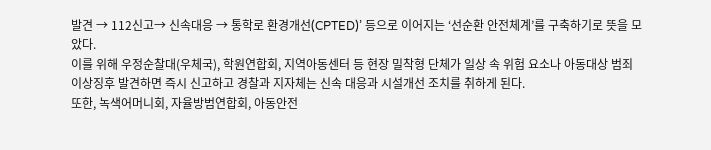발견 → 112신고→ 신속대응 → 통학로 환경개선(CPTED)’ 등으로 이어지는 ‘선순환 안전체계’를 구축하기로 뜻을 모았다.
이를 위해 우정순찰대(우체국), 학원연합회, 지역아동센터 등 현장 밀착형 단체가 일상 속 위험 요소나 아동대상 범죄 이상징후 발견하면 즉시 신고하고 경찰과 지자체는 신속 대응과 시설개선 조치를 취하게 된다.
또한, 녹색어머니회, 자율방범연합회, 아동안전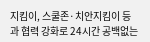지킴이, 스쿨존·치안지킴이 등 과 협력 강화로 24시간 공백없는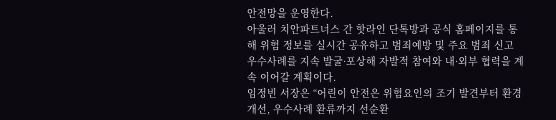안전망을 운영한다.
아울러 치안파트너스 간 핫라인 단톡방과 공식 홈페이지를 통해 위험 정보를 실시간 공유하고 범죄예방 및 주요 범죄 신고 우수사례를 지속 발굴·포상해 자발적 참여와 내·외부 협력을 계속 이어갈 계획이다.
임정빈 서장은 “어린이 안전은 위험요인의 조기 발견부터 환경개선, 우수사례 환류까지 선순환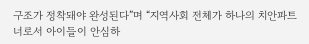구조가 정착돼야 완성된다”며 “지역사회 전체가 하나의 치안파트너로서 아이들이 안심하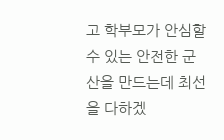고 학부모가 안심할 수 있는 안전한 군산을 만드는데 최선을 다하겠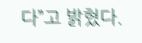다”고 밝혔다.